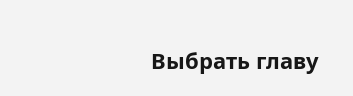Выбрать главу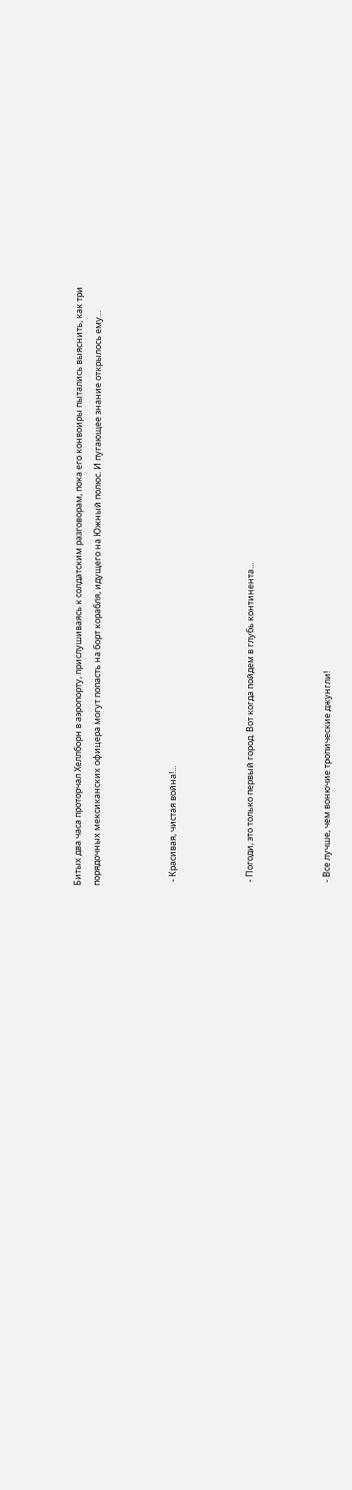Битых два часа проторчал Хеллборн в аэропорту, прислушиваясь к солдатским разговорам, пока его конвоиры пытались выяснить, как три порядочных мексиканских офицера могут попасть на борт корабля, идущего на Южный полюс. И пугающее знание открылось ему...



  - Красивая, чистая война!...



  - Погоди, это только первый город. Вот когда пойдем в глубь континента...



  - Все лучше, чем вонючие тропические джунгли!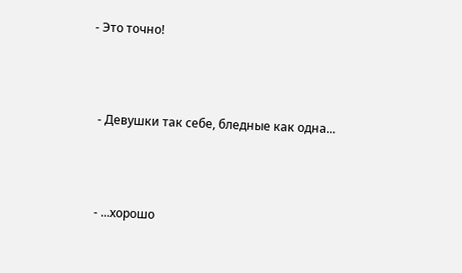- Это точно!



  - Девушки так себе, бледные как одна...



  - ...хорошо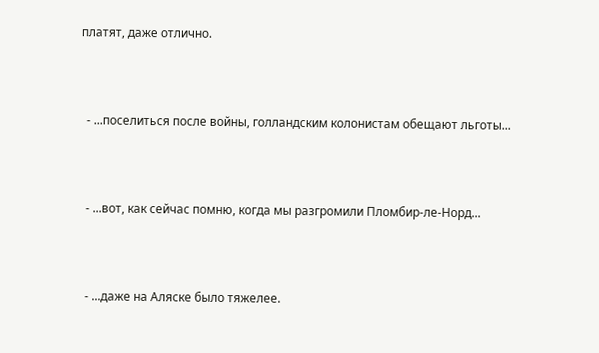платят, даже отлично.



  - ...поселиться после войны, голландским колонистам обещают льготы...



  - ...вот, как сейчас помню, когда мы разгромили Пломбир-ле-Норд...



  - ...даже на Аляске было тяжелее.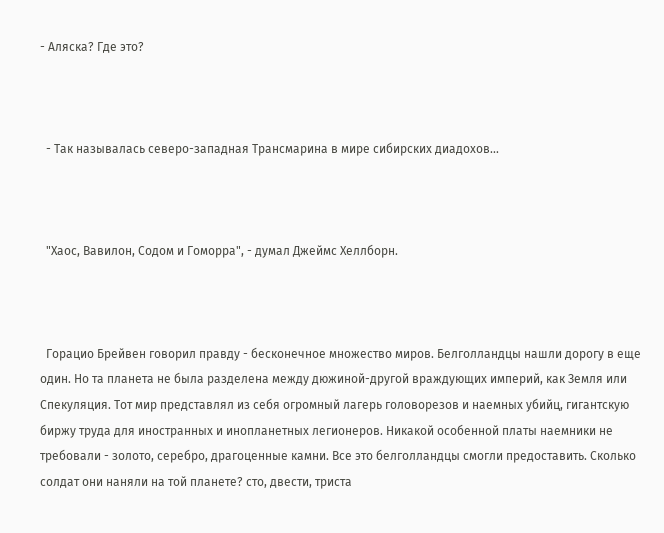- Аляска? Где это?



  - Так называлась северо-западная Трансмарина в мире сибирских диадохов...



  "Хаос, Вавилон, Содом и Гоморра", - думал Джеймс Хеллборн.



  Горацио Брейвен говорил правду - бесконечное множество миров. Белголландцы нашли дорогу в еще один. Но та планета не была разделена между дюжиной-другой враждующих империй, как Земля или Спекуляция. Тот мир представлял из себя огромный лагерь головорезов и наемных убийц, гигантскую биржу труда для иностранных и инопланетных легионеров. Никакой особенной платы наемники не требовали - золото, серебро, драгоценные камни. Все это белголландцы смогли предоставить. Сколько солдат они наняли на той планете? сто, двести, триста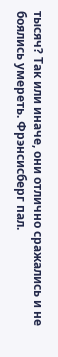тысяч? Так или иначе, они отлично сражались и не боялись умереть. Фрэнсисберг пал.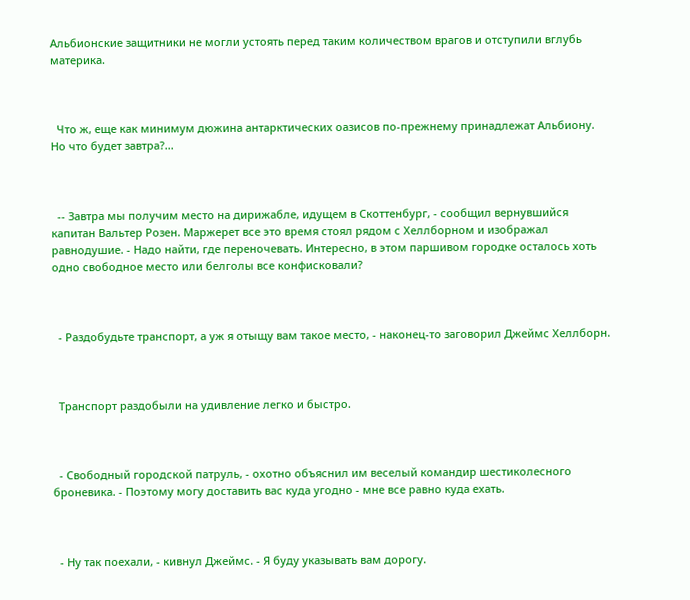Альбионские защитники не могли устоять перед таким количеством врагов и отступили вглубь материка.



  Что ж, еще как минимум дюжина антарктических оазисов по-прежнему принадлежат Альбиону. Но что будет завтра?...



  -- Завтра мы получим место на дирижабле, идущем в Скоттенбург, - сообщил вернувшийся капитан Вальтер Розен. Маржерет все это время стоял рядом с Хеллборном и изображал равнодушие. - Надо найти, где переночевать. Интересно, в этом паршивом городке осталось хоть одно свободное место или белголы все конфисковали?



  - Раздобудьте транспорт, а уж я отыщу вам такое место, - наконец-то заговорил Джеймс Хеллборн.



  Транспорт раздобыли на удивление легко и быстро.



  - Свободный городской патруль, - охотно объяснил им веселый командир шестиколесного броневика. - Поэтому могу доставить вас куда угодно - мне все равно куда ехать.



  - Ну так поехали, - кивнул Джеймс. - Я буду указывать вам дорогу.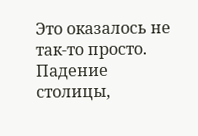Это оказалось не так-то просто. Падение столицы,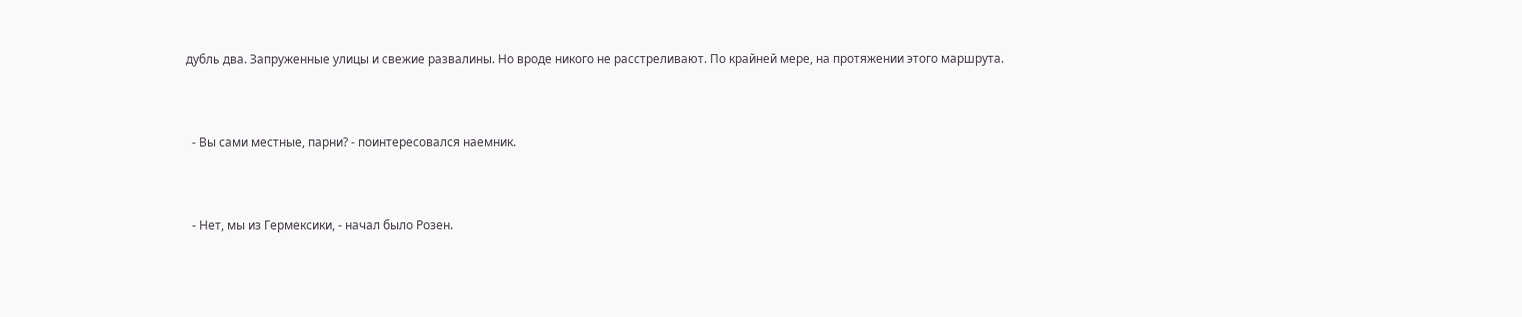дубль два. Запруженные улицы и свежие развалины. Но вроде никого не расстреливают. По крайней мере, на протяжении этого маршрута.



  - Вы сами местные, парни? - поинтересовался наемник.



  - Нет, мы из Гермексики, - начал было Розен.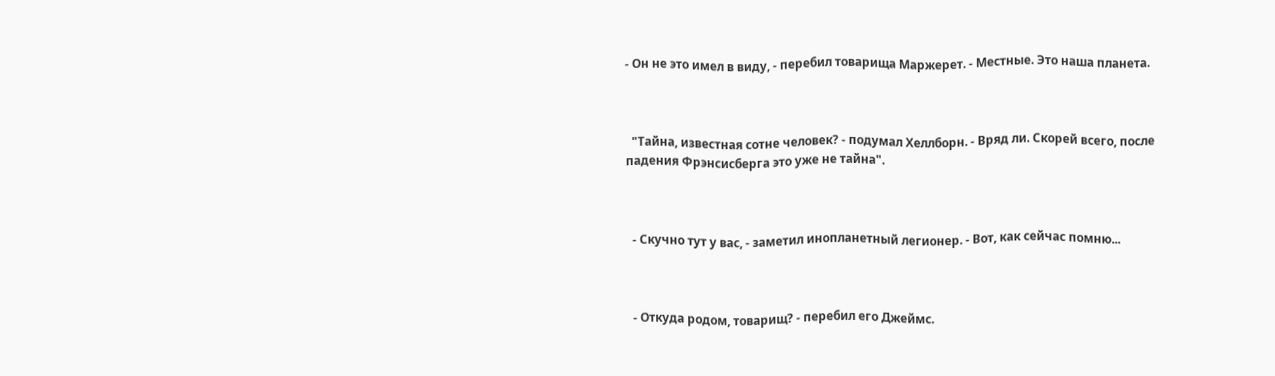- Он не это имел в виду, - перебил товарища Маржерет. - Местные. Это наша планета.



  "Тайна, известная сотне человек? - подумал Хеллборн. - Вряд ли. Скорей всего, после падения Фрэнсисберга это уже не тайна".



  - Скучно тут у вас, - заметил инопланетный легионер. - Вот, как сейчас помню...



  - Откуда родом, товарищ? - перебил его Джеймс.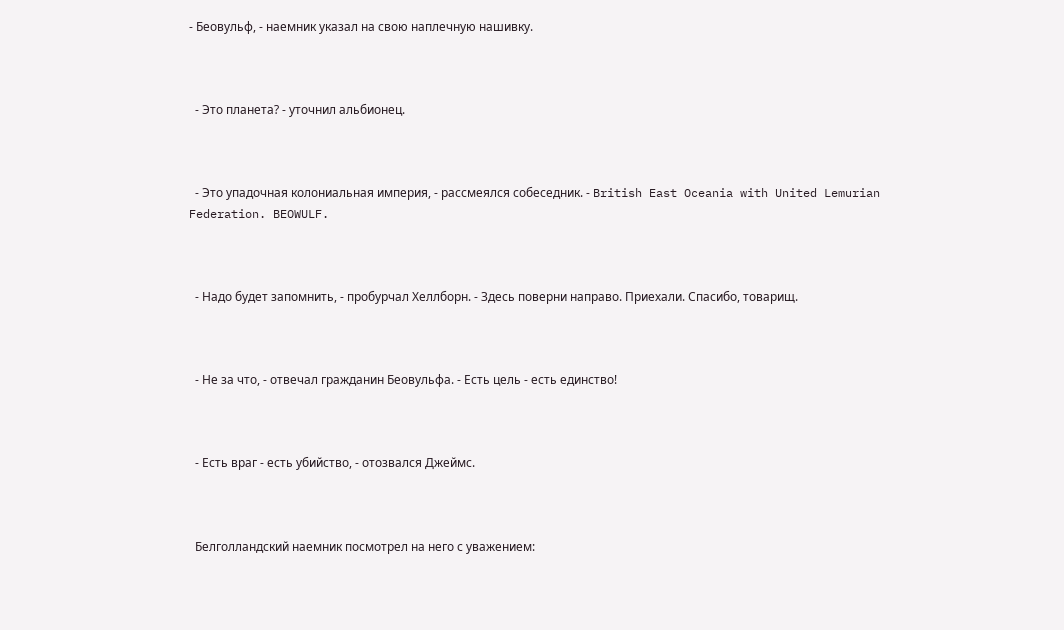- Беовульф, - наемник указал на свою наплечную нашивку.



  - Это планета? - уточнил альбионец.



  - Это упадочная колониальная империя, - рассмеялся собеседник. - British East Oceania with United Lemurian Federation. BEOWULF.



  - Надо будет запомнить, - пробурчал Хеллборн. - Здесь поверни направо. Приехали. Спасибо, товарищ.



  - Не за что, - отвечал гражданин Беовульфа. - Есть цель - есть единство!



  - Есть враг - есть убийство, - отозвался Джеймс.



  Белголландский наемник посмотрел на него с уважением: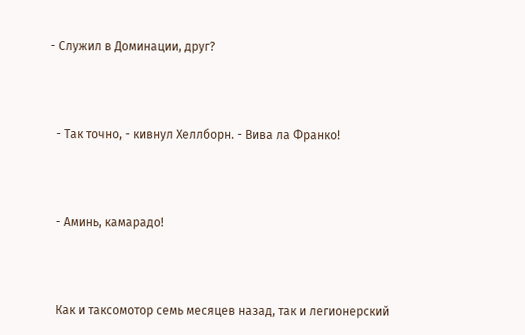- Служил в Доминации, друг?



  - Так точно, - кивнул Хеллборн. - Вива ла Франко!



  - Аминь, камарадо!



  Как и таксомотор семь месяцев назад, так и легионерский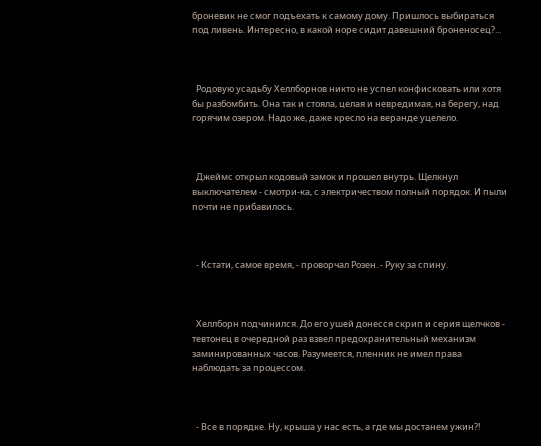броневик не смог подъехать к самому дому. Пришлось выбираться под ливень. Интересно, в какой норе сидит давешний броненосец?...



  Родовую усадьбу Хеллборнов никто не успел конфисковать или хотя бы разбомбить. Она так и стояла, целая и невредимая, на берегу, над горячим озером. Надо же, даже кресло на веранде уцелело.



  Джеймс открыл кодовый замок и прошел внутрь. Щелкнул выключателем - смотри-ка, с электричеством полный порядок. И пыли почти не прибавилось.



  - Кстати, самое время, - проворчал Розен. - Руку за спину.



  Хеллборн подчинился. До его ушей донесся скрип и серия щелчков - тевтонец в очередной раз взвел предохранительный механизм заминированных часов. Разумеется, пленник не имел права наблюдать за процессом.



  - Все в порядке. Ну, крыша у нас есть, а где мы достанем ужин?!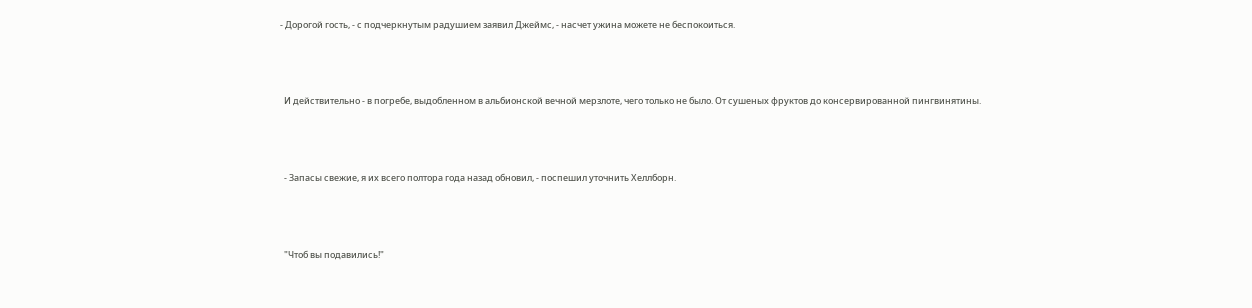- Дорогой гость, - с подчеркнутым радушием заявил Джеймс, - насчет ужина можете не беспокоиться.



  И действительно - в погребе, выдобленном в альбионской вечной мерзлоте, чего только не было. От сушеных фруктов до консервированной пингвинятины.



  - Запасы свежие, я их всего полтора года назад обновил, - поспешил уточнить Хеллборн.



  "Чтоб вы подавились!"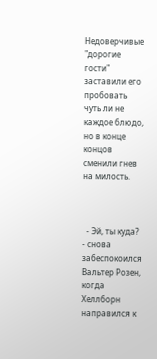Недоверчивые "дорогие гости" заставили его пробовать чуть ли не каждое блюдо, но в конце концов сменили гнев на милость.



  - Эй, ты куда? - снова забеспокоился Вальтер Розен, когда Хеллборн направился к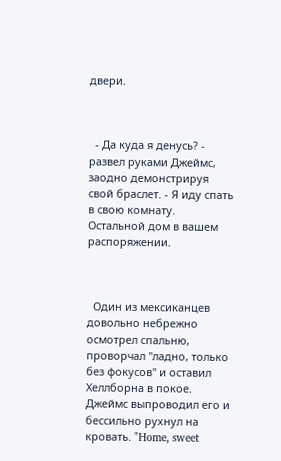двери.



  - Да куда я денусь? - развел руками Джеймс, заодно демонстрируя свой браслет. - Я иду спать в свою комнату. Остальной дом в вашем распоряжении.



  Один из мексиканцев довольно небрежно осмотрел спальню, проворчал "ладно, только без фокусов" и оставил Хеллборна в покое. Джеймс выпроводил его и бессильно рухнул на кровать. "Home, sweet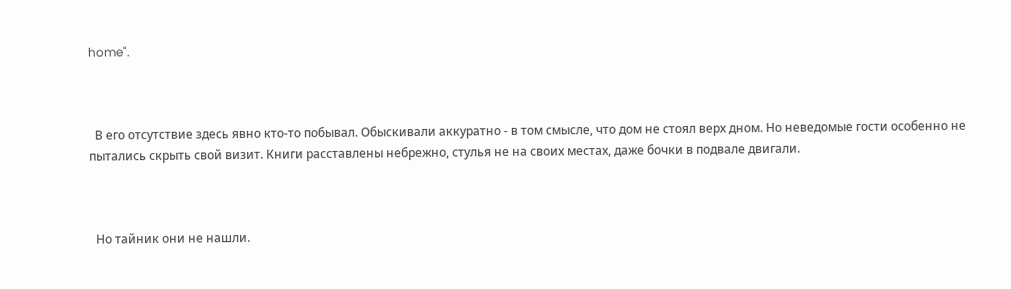home".



  В его отсутствие здесь явно кто-то побывал. Обыскивали аккуратно - в том смысле, что дом не стоял верх дном. Но неведомые гости особенно не пытались скрыть свой визит. Книги расставлены небрежно, стулья не на своих местах, даже бочки в подвале двигали.



  Но тайник они не нашли.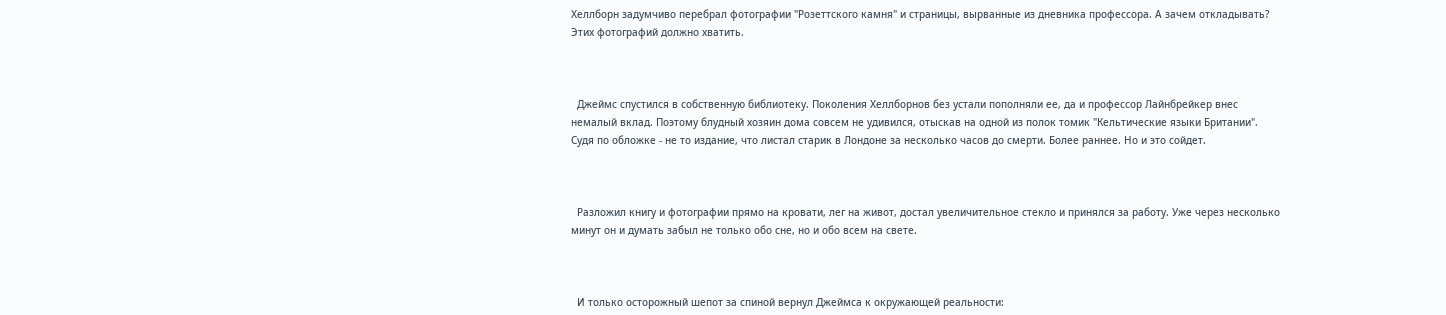Хеллборн задумчиво перебрал фотографии "Розеттского камня" и страницы, вырванные из дневника профессора. А зачем откладывать? Этих фотографий должно хватить.



  Джеймс спустился в собственную библиотеку. Поколения Хеллборнов без устали пополняли ее, да и профессор Лайнбрейкер внес немалый вклад. Поэтому блудный хозяин дома совсем не удивился, отыскав на одной из полок томик "Кельтические языки Британии". Судя по обложке - не то издание, что листал старик в Лондоне за несколько часов до смерти. Более раннее. Но и это сойдет.



  Разложил книгу и фотографии прямо на кровати, лег на живот, достал увеличительное стекло и принялся за работу. Уже через несколько минут он и думать забыл не только обо сне, но и обо всем на свете.



  И только осторожный шепот за спиной вернул Джеймса к окружающей реальности: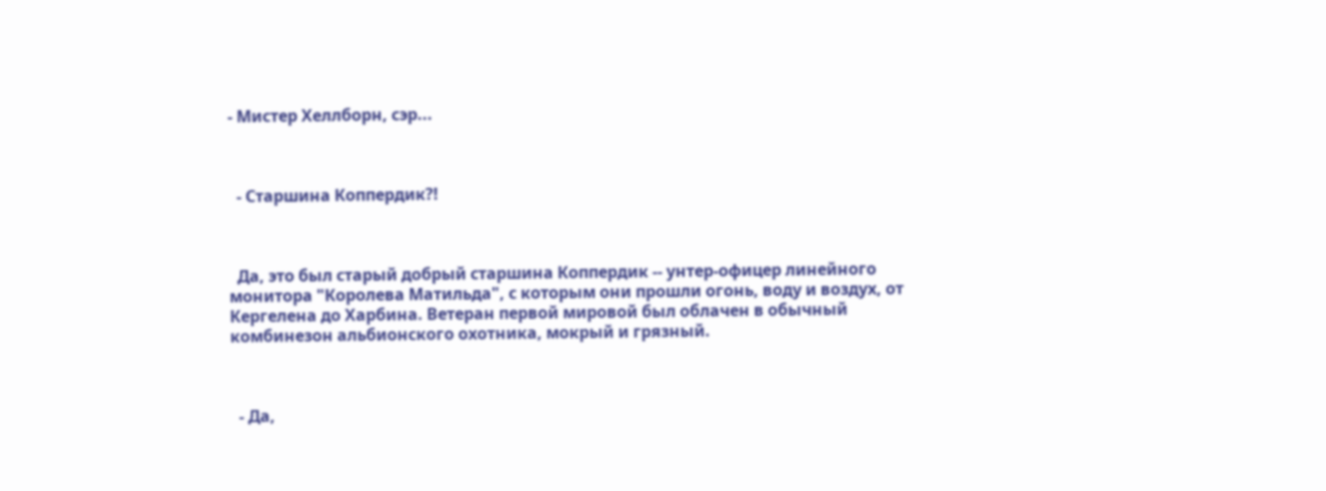- Мистер Хеллборн, сэр...



  - Старшина Коппердик?!



  Да, это был старый добрый старшина Коппердик -- унтер-офицер линейного монитора "Королева Матильда", с которым они прошли огонь, воду и воздух, от Кергелена до Харбина. Ветеран первой мировой был облачен в обычный комбинезон альбионского охотника, мокрый и грязный.



  - Да,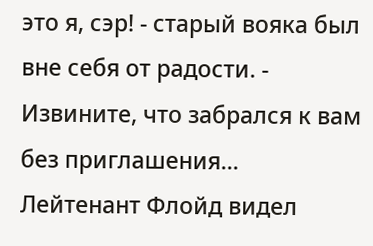это я, сэр! - старый вояка был вне себя от радости. - Извините, что забрался к вам без приглашения... Лейтенант Флойд видел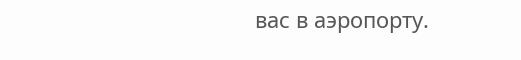вас в аэропорту.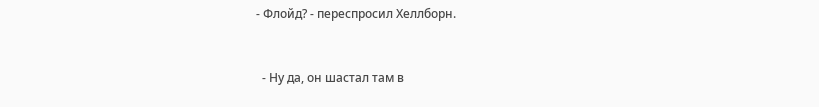- Флойд? - переспросил Хеллборн.



  - Ну да, он шастал там в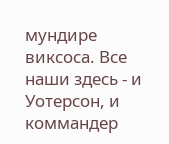мундире виксоса. Все наши здесь - и Уотерсон, и коммандер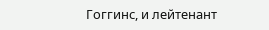Гоггинс, и лейтенант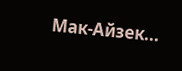Мак-Айзек...